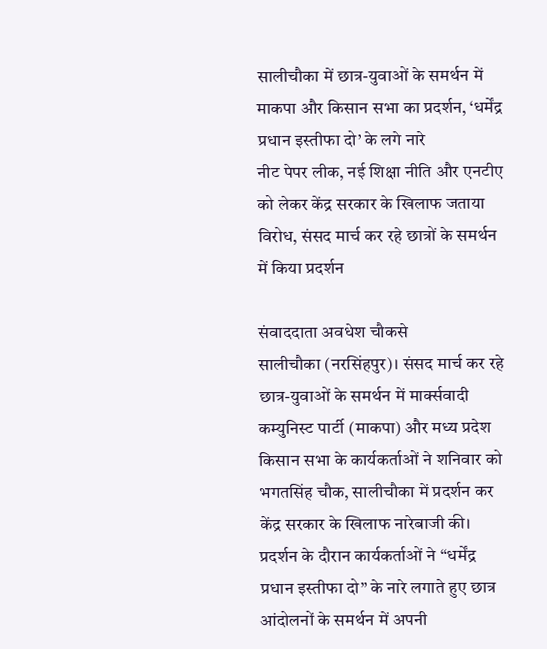सालीचौका में छात्र-युवाओं के समर्थन में माकपा और किसान सभा का प्रदर्शन, ‘धर्मेंद्र प्रधान इस्तीफा दो’ के लगे नारे
नीट पेपर लीक, नई शिक्षा नीति और एनटीए को लेकर केंद्र सरकार के खिलाफ जताया विरोध, संसद मार्च कर रहे छात्रों के समर्थन में किया प्रदर्शन

संवाददाता अवधेश चौकसे
सालीचौका (नरसिंहपुर)। संसद मार्च कर रहे छात्र-युवाओं के समर्थन में मार्क्सवादी कम्युनिस्ट पार्टी (माकपा) और मध्य प्रदेश किसान सभा के कार्यकर्ताओं ने शनिवार को भगतसिंह चौक, सालीचौका में प्रदर्शन कर केंद्र सरकार के खिलाफ नारेबाजी की। प्रदर्शन के दौरान कार्यकर्ताओं ने “धर्मेंद्र प्रधान इस्तीफा दो” के नारे लगाते हुए छात्र आंदोलनों के समर्थन में अपनी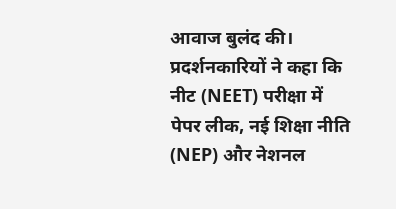आवाज बुलंद की।
प्रदर्शनकारियों ने कहा कि नीट (NEET) परीक्षा में पेपर लीक, नई शिक्षा नीति (NEP) और नेशनल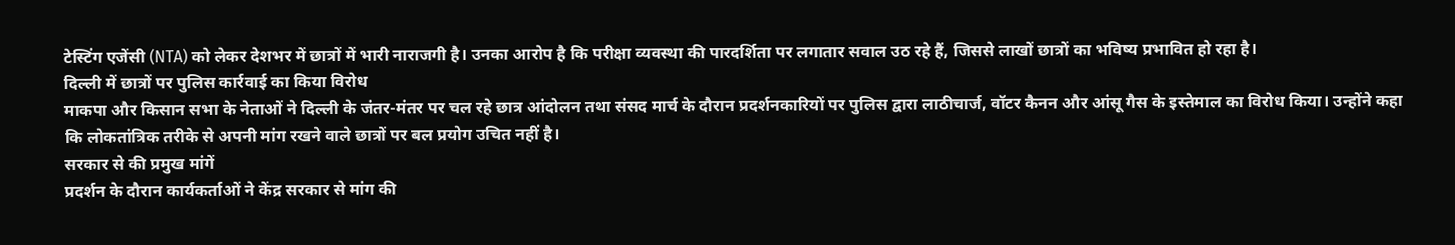टेस्टिंग एजेंसी (NTA) को लेकर देशभर में छात्रों में भारी नाराजगी है। उनका आरोप है कि परीक्षा व्यवस्था की पारदर्शिता पर लगातार सवाल उठ रहे हैं, जिससे लाखों छात्रों का भविष्य प्रभावित हो रहा है।
दिल्ली में छात्रों पर पुलिस कार्रवाई का किया विरोध
माकपा और किसान सभा के नेताओं ने दिल्ली के जंतर-मंतर पर चल रहे छात्र आंदोलन तथा संसद मार्च के दौरान प्रदर्शनकारियों पर पुलिस द्वारा लाठीचार्ज, वॉटर कैनन और आंसू गैस के इस्तेमाल का विरोध किया। उन्होंने कहा कि लोकतांत्रिक तरीके से अपनी मांग रखने वाले छात्रों पर बल प्रयोग उचित नहीं है।
सरकार से की प्रमुख मांगें
प्रदर्शन के दौरान कार्यकर्ताओं ने केंद्र सरकार से मांग की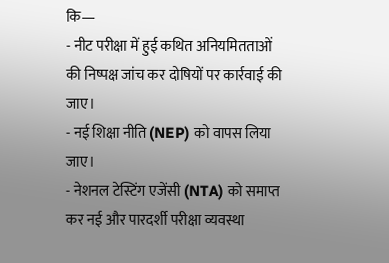कि—
- नीट परीक्षा में हुई कथित अनियमितताओं की निष्पक्ष जांच कर दोषियों पर कार्रवाई की जाए।
- नई शिक्षा नीति (NEP) को वापस लिया जाए।
- नेशनल टेस्टिंग एजेंसी (NTA) को समाप्त कर नई और पारदर्शी परीक्षा व्यवस्था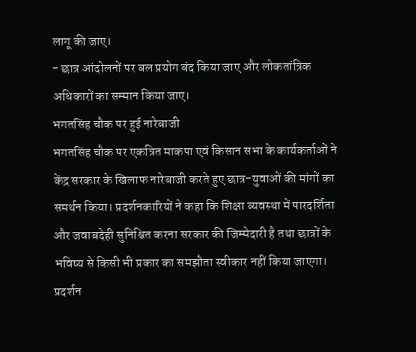लागू की जाए।
- छात्र आंदोलनों पर बल प्रयोग बंद किया जाए और लोकतांत्रिक अधिकारों का सम्मान किया जाए।
भगतसिंह चौक पर हुई नारेबाजी
भगतसिंह चौक पर एकत्रित माकपा एवं किसान सभा के कार्यकर्ताओं ने केंद्र सरकार के खिलाफ नारेबाजी करते हुए छात्र-युवाओं की मांगों का समर्थन किया। प्रदर्शनकारियों ने कहा कि शिक्षा व्यवस्था में पारदर्शिता और जवाबदेही सुनिश्चित करना सरकार की जिम्मेदारी है तथा छात्रों के भविष्य से किसी भी प्रकार का समझौता स्वीकार नहीं किया जाएगा।
प्रदर्शन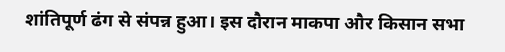शांतिपूर्ण ढंग से संपन्न हुआ। इस दौरान माकपा और किसान सभा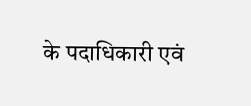के पदाधिकारी एवं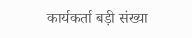कार्यकर्ता बड़ी संख्या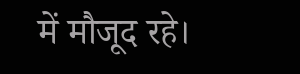में मौजूद रहे।